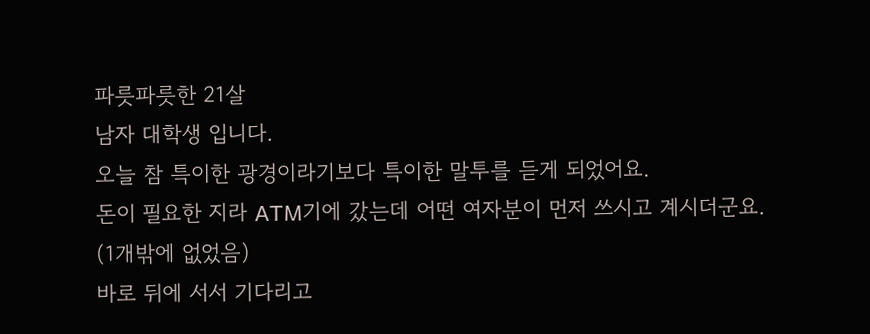파릇파릇한 21살
남자 대학생 입니다.
오늘 참 특이한 광경이라기보다 특이한 말투를 듣게 되었어요.
돈이 필요한 지라 ATM기에 갔는데 어떤 여자분이 먼저 쓰시고 계시더군요.
(1개밖에 없었음)
바로 뒤에 서서 기다리고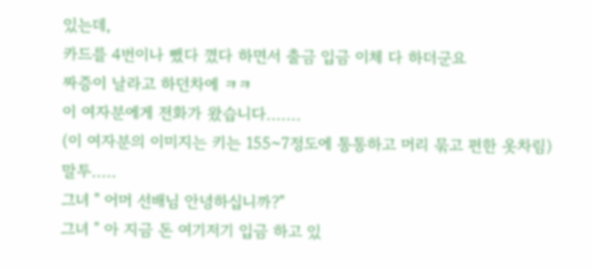있는데,
카드를 4번이나 뺐다 꼈다 하면서 출금 입금 이체 다 하더군요
짜증이 날라고 하던차에 ㅋㅋ
이 여자분에게 전화가 왔습니다.......
(이 여자분의 이미지는 키는 155~7정도에 통통하고 머리 묶고 편한 옷차림)
말투.....
그녀 " 어머 선배님 안녕하십니까?"
그녀 " 아 지금 돈 여기저기 입금 하고 있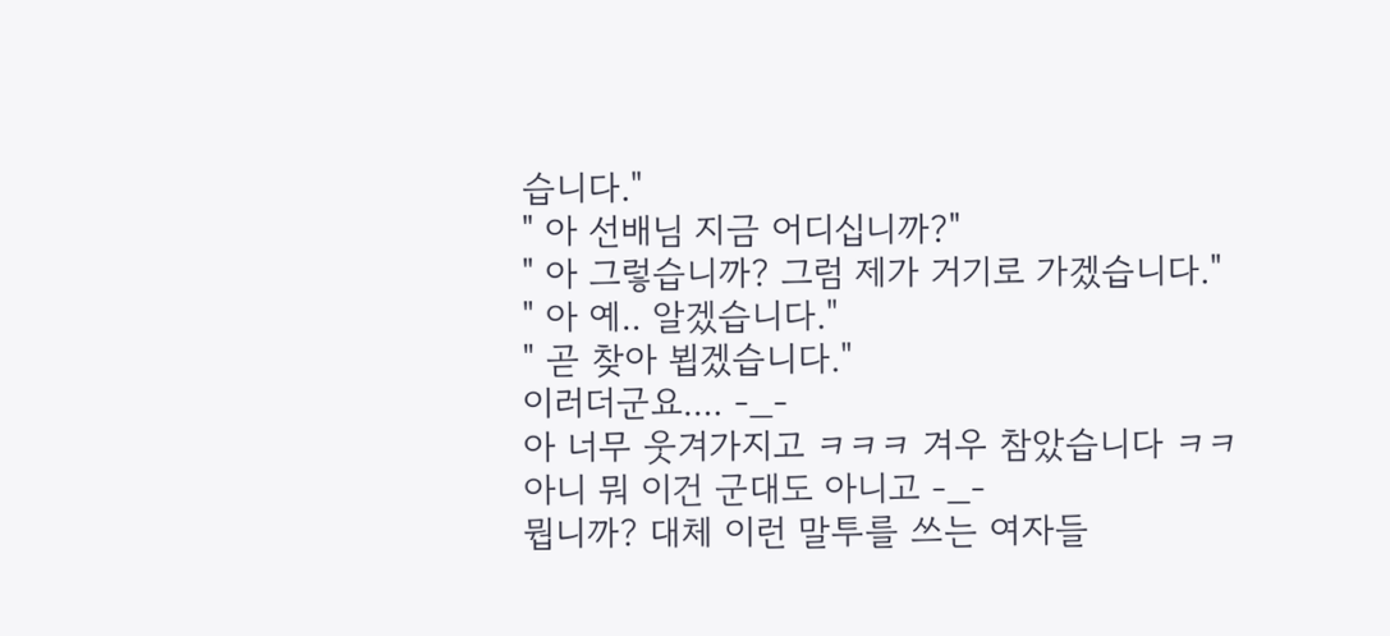습니다."
" 아 선배님 지금 어디십니까?"
" 아 그렇습니까? 그럼 제가 거기로 가겠습니다."
" 아 예.. 알겠습니다."
" 곧 찾아 뵙겠습니다."
이러더군요.... -_-
아 너무 웃겨가지고 ㅋㅋㅋ 겨우 참았습니다 ㅋㅋ
아니 뭐 이건 군대도 아니고 -_-
뭡니까? 대체 이런 말투를 쓰는 여자들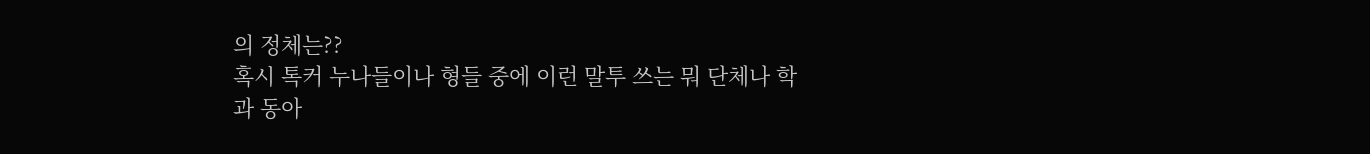의 정체는??
혹시 톡커 누나들이나 형들 중에 이런 말투 쓰는 뭐 단체나 학과 동아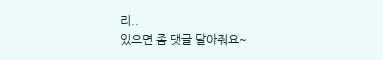리..
있으면 좀 댓글 달아줘요~